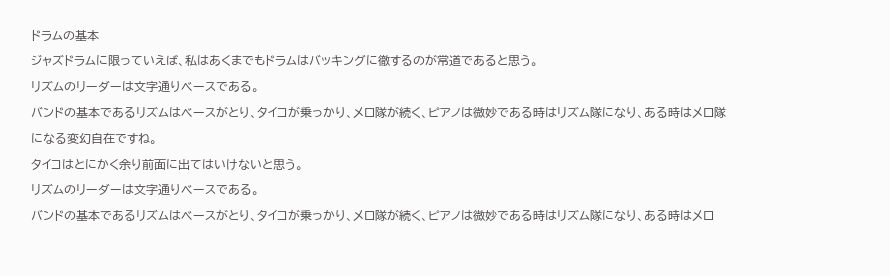ドラムの基本
ジャズドラムに限っていえば、私はあくまでもドラムはバッキングに徹するのが常道であると思う。
リズムのリーダーは文字通りベースである。
バンドの基本であるリズムはベースがとり、タイコが乗っかり、メロ隊が続く、ピアノは微妙である時はリズム隊になり、ある時はメロ隊になる変幻自在ですね。
タイコはとにかく余り前面に出てはいけないと思う。
リズムのリーダーは文字通りベースである。
バンドの基本であるリズムはベースがとり、タイコが乗っかり、メロ隊が続く、ピアノは微妙である時はリズム隊になり、ある時はメロ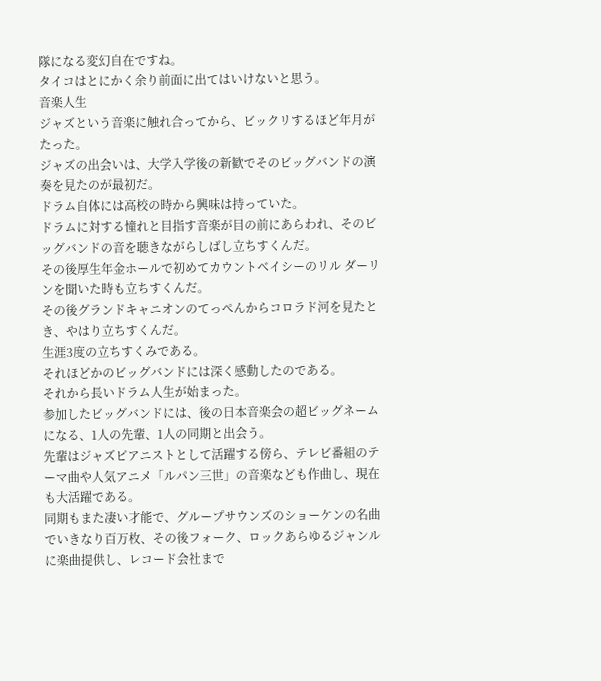隊になる変幻自在ですね。
タイコはとにかく余り前面に出てはいけないと思う。
音楽人生
ジャズという音楽に触れ合ってから、ビックリするほど年月がたった。
ジャズの出会いは、大学入学後の新歓でそのビッグバンドの演奏を見たのが最初だ。
ドラム自体には高校の時から興味は持っていた。
ドラムに対する憧れと目指す音楽が目の前にあらわれ、そのビッグバンドの音を聴きながらしばし立ちすくんだ。
その後厚生年金ホールで初めてカウントベイシーのリル ダーリンを聞いた時も立ちすくんだ。
その後グランドキャニオンのてっぺんからコロラド河を見たとき、やはり立ちすくんだ。
生涯3度の立ちすくみである。
それほどかのビッグバンドには深く感動したのである。
それから長いドラム人生が始まった。
参加したビッグバンドには、後の日本音楽会の超ビッグネームになる、1人の先輩、1人の同期と出会う。
先輩はジャズピアニストとして活躍する傍ら、テレビ番組のテーマ曲や人気アニメ「ルパン三世」の音楽なども作曲し、現在も大活躍である。
同期もまた凄い才能で、グループサウンズのショーケンの名曲でいきなり百万枚、その後フォーク、ロックあらゆるジャンルに楽曲提供し、レコード会社まで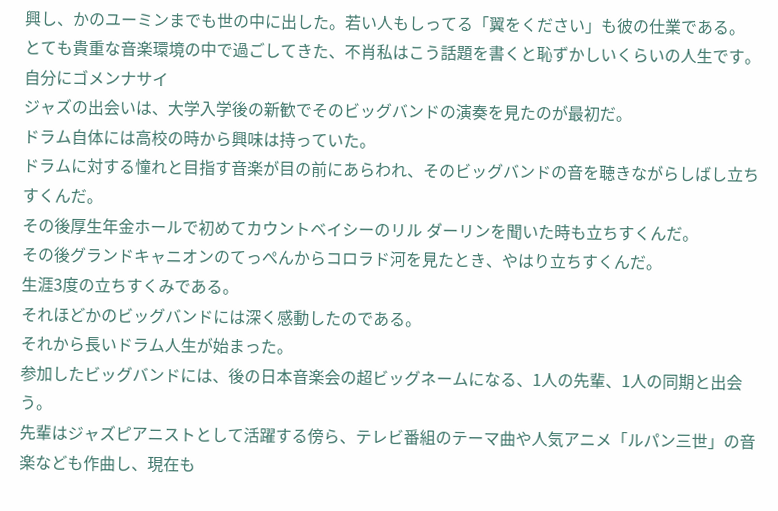興し、かのユーミンまでも世の中に出した。若い人もしってる「翼をください」も彼の仕業である。
とても貴重な音楽環境の中で過ごしてきた、不肖私はこう話題を書くと恥ずかしいくらいの人生です。
自分にゴメンナサイ
ジャズの出会いは、大学入学後の新歓でそのビッグバンドの演奏を見たのが最初だ。
ドラム自体には高校の時から興味は持っていた。
ドラムに対する憧れと目指す音楽が目の前にあらわれ、そのビッグバンドの音を聴きながらしばし立ちすくんだ。
その後厚生年金ホールで初めてカウントベイシーのリル ダーリンを聞いた時も立ちすくんだ。
その後グランドキャニオンのてっぺんからコロラド河を見たとき、やはり立ちすくんだ。
生涯3度の立ちすくみである。
それほどかのビッグバンドには深く感動したのである。
それから長いドラム人生が始まった。
参加したビッグバンドには、後の日本音楽会の超ビッグネームになる、1人の先輩、1人の同期と出会う。
先輩はジャズピアニストとして活躍する傍ら、テレビ番組のテーマ曲や人気アニメ「ルパン三世」の音楽なども作曲し、現在も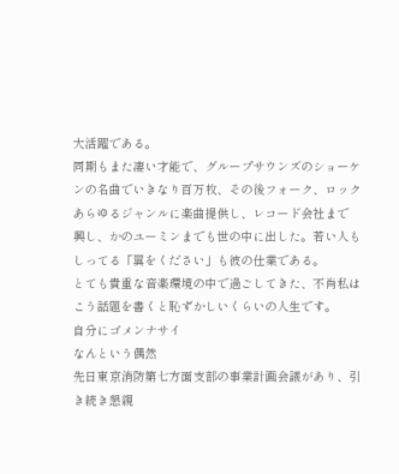大活躍である。
同期もまた凄い才能で、グループサウンズのショーケンの名曲でいきなり百万枚、その後フォーク、ロックあらゆるジャンルに楽曲提供し、レコード会社まで
興し、かのユーミンまでも世の中に出した。若い人もしってる「翼をください」も彼の仕業である。
とても貴重な音楽環境の中で過ごしてきた、不肖私はこう話題を書くと恥ずかしいくらいの人生です。
自分にゴメンナサイ
なんという偶然
先日東京消防第七方面支部の事業計画会議があり、引き続き懇親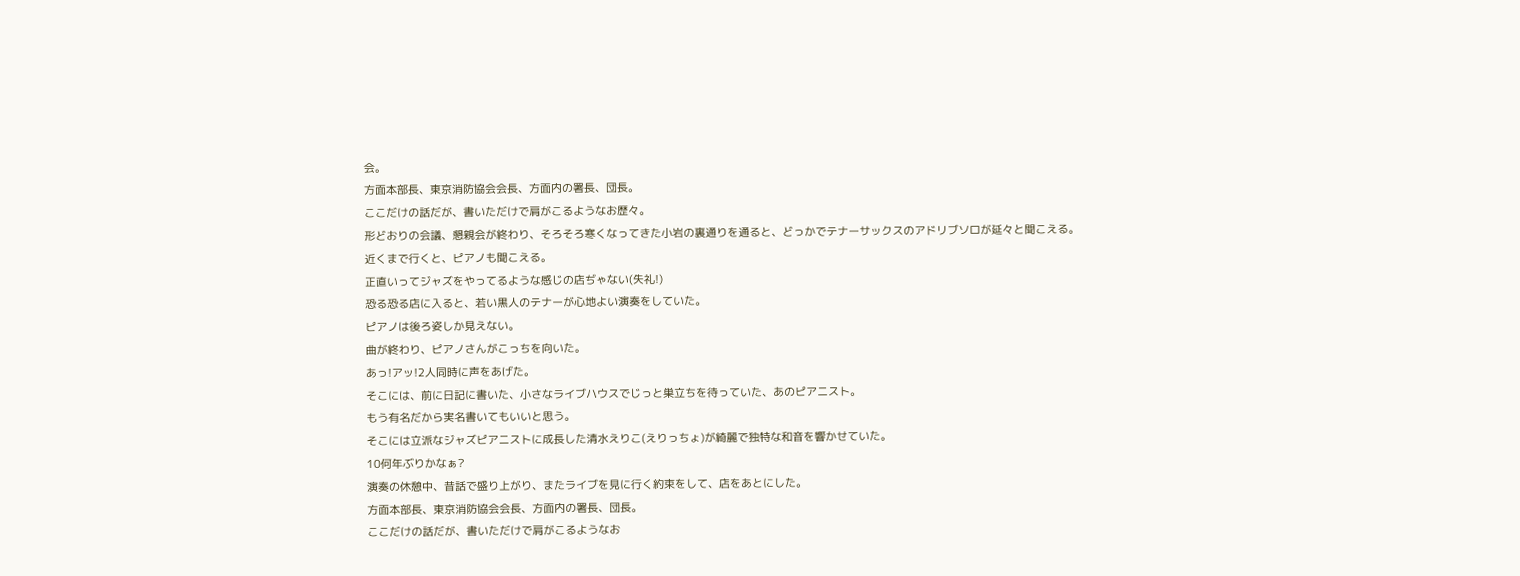会。
方面本部長、東京消防協会会長、方面内の署長、団長。
ここだけの話だが、書いただけで肩がこるようなお歴々。
形どおりの会議、懇親会が終わり、そろそろ寒くなってきた小岩の裏通りを通ると、どっかでテナーサックスのアドリブソロが延々と聞こえる。
近くまで行くと、ピアノも聞こえる。
正直いってジャズをやってるような感じの店ぢゃない(失礼!)
恐る恐る店に入ると、若い黒人のテナーが心地よい演奏をしていた。
ピアノは後ろ姿しか見えない。
曲が終わり、ピアノさんがこっちを向いた。
あっ!アッ!2人同時に声をあげた。
そこには、前に日記に書いた、小さなライブハウスでじっと巣立ちを待っていた、あのピアニスト。
もう有名だから実名書いてもいいと思う。
そこには立派なジャズピアニストに成長した清水えりこ(えりっちょ)が綺麗で独特な和音を響かせていた。
10何年ぶりかなぁ?
演奏の休憩中、昔話で盛り上がり、またライブを見に行く約束をして、店をあとにした。
方面本部長、東京消防協会会長、方面内の署長、団長。
ここだけの話だが、書いただけで肩がこるようなお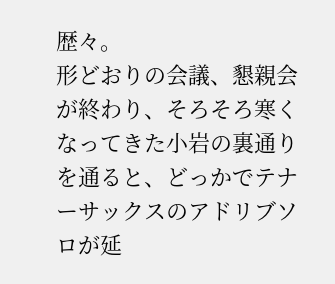歴々。
形どおりの会議、懇親会が終わり、そろそろ寒くなってきた小岩の裏通りを通ると、どっかでテナーサックスのアドリブソロが延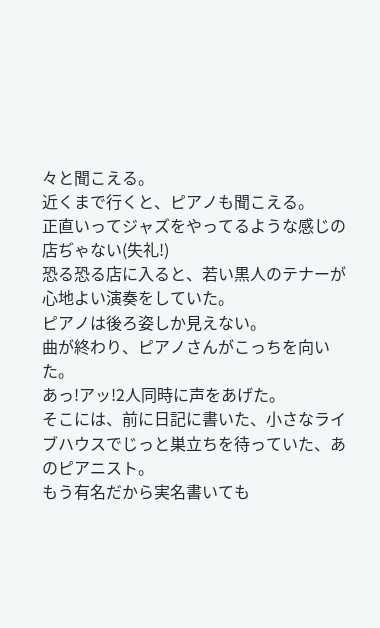々と聞こえる。
近くまで行くと、ピアノも聞こえる。
正直いってジャズをやってるような感じの店ぢゃない(失礼!)
恐る恐る店に入ると、若い黒人のテナーが心地よい演奏をしていた。
ピアノは後ろ姿しか見えない。
曲が終わり、ピアノさんがこっちを向いた。
あっ!アッ!2人同時に声をあげた。
そこには、前に日記に書いた、小さなライブハウスでじっと巣立ちを待っていた、あのピアニスト。
もう有名だから実名書いても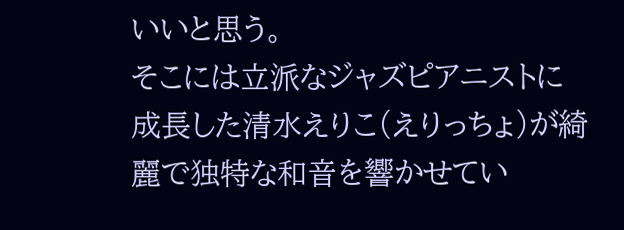いいと思う。
そこには立派なジャズピアニストに成長した清水えりこ(えりっちょ)が綺麗で独特な和音を響かせてい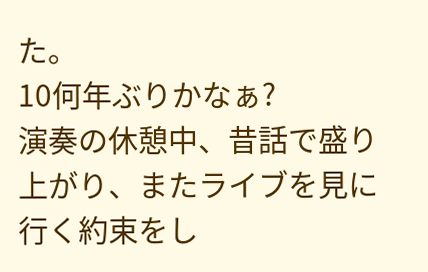た。
10何年ぶりかなぁ?
演奏の休憩中、昔話で盛り上がり、またライブを見に行く約束をし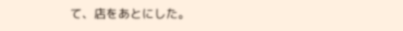て、店をあとにした。